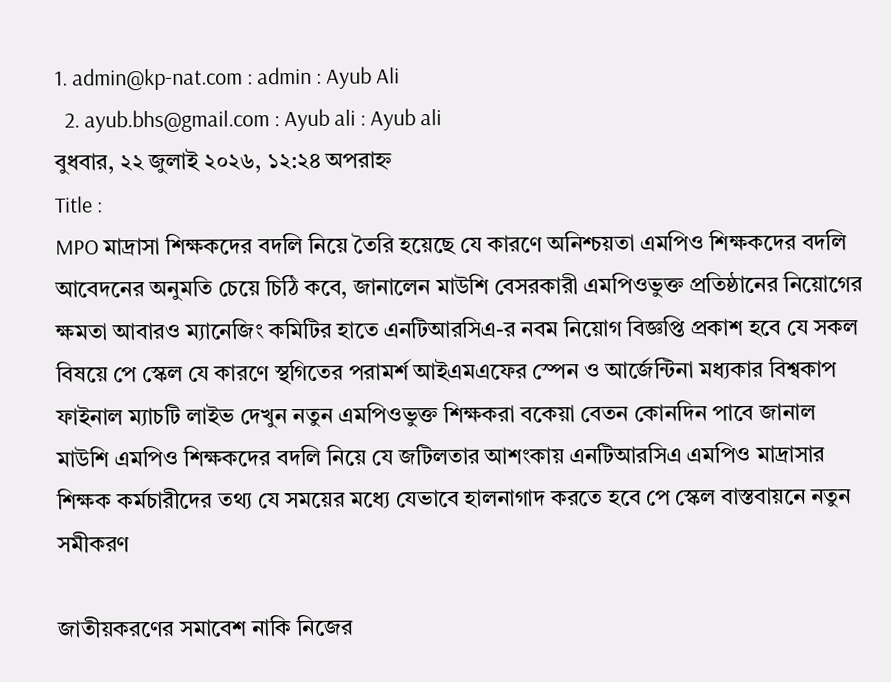1. admin@kp-nat.com : admin : Ayub Ali
  2. ayub.bhs@gmail.com : Ayub ali : Ayub ali
বুধবার, ২২ জুলাই ২০২৬, ১২:২৪ অপরাহ্ন
Title :
MPO মাদ্রাসা শিক্ষকদের বদলি নিয়ে তৈরি হয়েছে যে কারণে অনিশ্চয়তা এমপিও শিক্ষকদের বদলি আবেদনের অনুমতি চেয়ে চিঠি কবে, জানালেন মাউশি বেসরকারী এমপিওভুক্ত প্রতিষ্ঠানের নিয়োগের ক্ষমতা আবারও ম্যানেজিং কমিটির হাতে এনটিআরসিএ-র নবম নিয়োগ বিজ্ঞপ্তি প্রকাশ হবে যে সকল বিষয়ে পে স্কেল যে কারণে স্থগিতের পরামর্শ আইএমএফের স্পেন ও আর্জেন্টিনা মধ্যকার বিশ্বকাপ ফাইনাল ম্যাচটি লাইভ দেখুন নতুন এমপিওভুক্ত শিক্ষকরা বকেয়া বেতন কোনদিন পাবে জানাল মাউশি এমপিও শিক্ষকদের বদলি নিয়ে যে জটিলতার আশংকায় এনটিআরসিএ এমপিও মাদ্রাসার শিক্ষক কর্মচারীদের তথ্য যে সময়ের মধ্যে যেভাবে হালনাগাদ করতে হবে পে স্কেল বাস্তবায়নে নতুন সমীকরণ

জাতীয়করণের সমাবেশ নাকি নিজের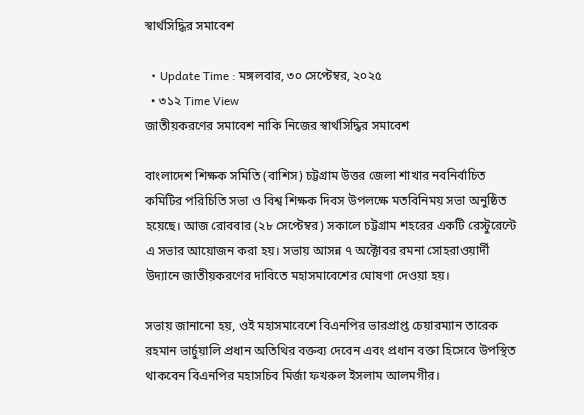স্বার্থসিদ্ধির সমাবেশ

  • Update Time : মঙ্গলবার, ৩০ সেপ্টেম্বর, ২০২৫
  • ৩১২ Time View
জাতীয়করণের সমাবেশ নাকি নিজের স্বার্থসিদ্ধির সমাবেশ

বাংলাদেশ শিক্ষক সমিতি (বাশিস) চট্টগ্রাম উত্তর জেলা শাখার নবনির্বাচিত কমিটির পরিচিতি সভা ও বিশ্ব শিক্ষক দিবস উপলক্ষে মতবিনিময় সভা অনুষ্ঠিত হয়েছে। আজ রোববার (২৮ সেপ্টেম্বর) সকালে চট্টগ্রাম শহরের একটি রেস্টুরেন্টে এ সভার আয়োজন করা হয়। সভায় আসন্ন ৭ অক্টোবর রমনা সোহরাওয়ার্দী উদ্যানে জাতীয়করণের দাবিতে মহাসমাবেশের ঘোষণা দেওয়া হয়।

সভায় জানানো হয়, ওই মহাসমাবেশে বিএনপির ভারপ্রাপ্ত চেয়ারম্যান তারেক রহমান ভার্চুয়ালি প্রধান অতিথির বক্তব্য দেবেন এবং প্রধান বক্তা হিসেবে উপস্থিত থাকবেন বিএনপির মহাসচিব মির্জা ফখরুল ইসলাম আলমগীর।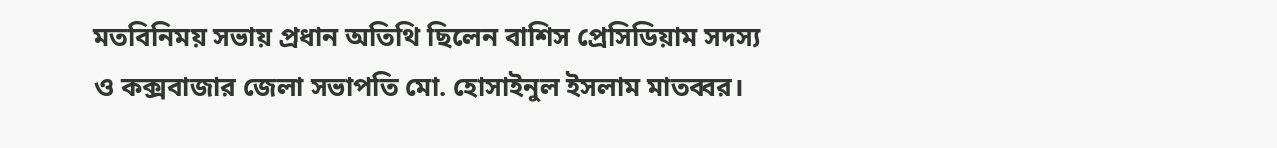মতবিনিময় সভায় প্রধান অতিথি ছিলেন বাশিস প্রেসিডিয়াম সদস্য ও কক্সবাজার জেলা সভাপতি মো. হোসাইনুল ইসলাম মাতব্বর।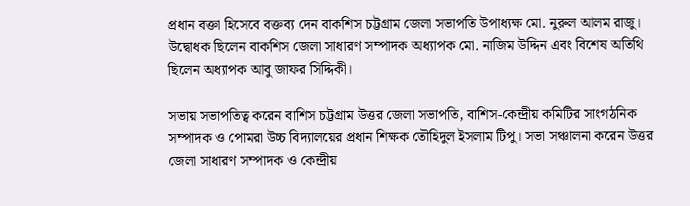প্রধান বক্তা হিসেবে বক্তব্য দেন বাকশিস চট্টগ্রাম জেলা সভাপতি উপাধ্যক্ষ মো. নুরুল আলম রাজু। উদ্বোধক ছিলেন বাকশিস জেলা সাধারণ সম্পাদক অধ্যাপক মো. নাজিম উদ্দিন এবং বিশেষ অতিথি ছিলেন অধ্যাপক আবু জাফর সিদ্দিকী।

সভায় সভাপতিত্ব করেন বাশিস চট্টগ্রাম উত্তর জেলা সভাপতি, বাশিস-কেন্দ্রীয় কমিটির সাংগঠনিক সম্পাদক ও পোমরা উচ্চ বিদ্যালয়ের প্রধান শিক্ষক তৌহিদুল ইসলাম টিপু। সভা সঞ্চালনা করেন উত্তর জেলা সাধারণ সম্পাদক ও কেন্দ্রীয়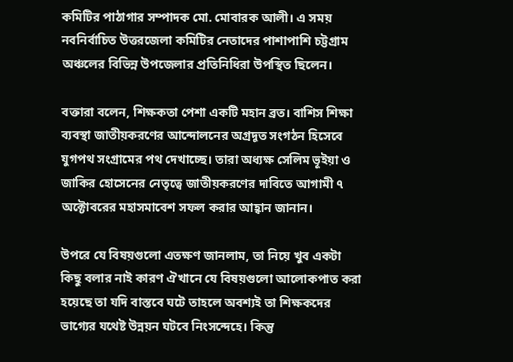কমিটির পাঠাগার সম্পাদক মো. মোবারক আলী। এ সময় নবনির্বাচিত উত্তরজেলা কমিটির নেতাদের পাশাপাশি চট্টগ্রাম অঞ্চলের বিভিন্ন উপজেলার প্রতিনিধিরা উপস্থিত ছিলেন।

বক্তারা বলেন, শিক্ষকতা পেশা একটি মহান ব্রত। বাশিস শিক্ষা ব্যবস্থা জাতীয়করণের আন্দোলনের অগ্রদূত সংগঠন হিসেবে যুগপথ সংগ্রামের পথ দেখাচ্ছে। তারা অধ্যক্ষ সেলিম ভূইয়া ও জাকির হোসেনের নেতৃত্বে জাতীয়করণের দাবিতে আগামী ৭ অক্টোবরের মহাসমাবেশ সফল করার আহ্বান জানান।

উপরে যে বিষয়গুলো এতক্ষণ জানলাম, তা নিয়ে খুব একটা কিছু বলার নাই কারণ ঐখানে যে বিষয়গুলো আলোকপাত করা হয়েছে তা যদি বাস্তবে ঘটে তাহলে অবশ্যই তা শিক্ষকদের ভাগ্যের যথেষ্ট উন্নয়ন ঘটবে নিংসন্দেহে। কিন্তু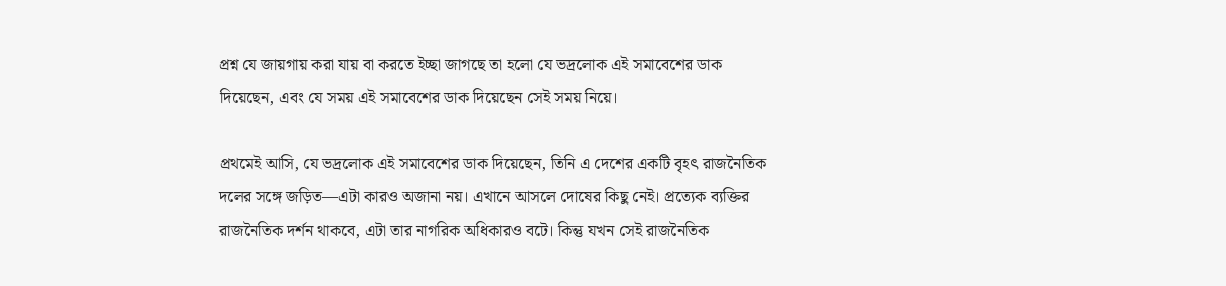প্রশ্ন যে জায়গায় করা যায় বা করতে ইচ্ছা জাগছে তা হলো যে ভদ্রলোক এই সমাবেশের ডাক দিয়েছেন, এবং যে সময় এই সমাবেশের ডাক দিয়েছেন সেই সময় নিয়ে।

প্রথমেই আসি, যে ভদ্রলোক এই সমাবেশের ডাক দিয়েছেন, তিনি এ দেশের একটি বৃহৎ রাজনৈতিক দলের সঙ্গে জড়িত—এটা কারও অজানা নয়। এখানে আসলে দোষের কিছু নেই। প্রত্যেক ব্যক্তির রাজনৈতিক দর্শন থাকবে, এটা তার নাগরিক অধিকারও বটে। কিন্তু যখন সেই রাজনৈতিক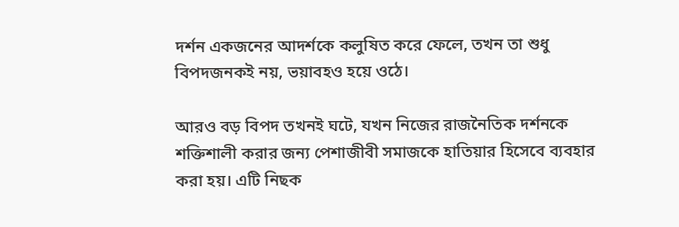দর্শন একজনের আদর্শকে কলুষিত করে ফেলে, তখন তা শুধু বিপদজনকই নয়, ভয়াবহও হয়ে ওঠে।

আরও বড় বিপদ তখনই ঘটে, যখন নিজের রাজনৈতিক দর্শনকে শক্তিশালী করার জন্য পেশাজীবী সমাজকে হাতিয়ার হিসেবে ব্যবহার করা হয়। এটি নিছক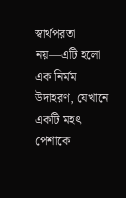স্বার্থপরতা নয়—এটি হলো এক নির্মম উদাহরণ, যেখানে একটি মহৎ পেশাকে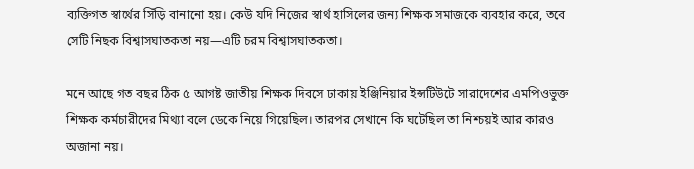ব্যক্তিগত স্বার্থের সিঁড়ি বানানো হয়। কেউ যদি নিজের স্বার্থ হাসিলের জন্য শিক্ষক সমাজকে ব্যবহার করে, তবে সেটি নিছক বিশ্বাসঘাতকতা নয়—এটি চরম বিশ্বাসঘাতকতা।

মনে আছে গত বছর ঠিক ৫ আগষ্ট জাতীয় শিক্ষক দিবসে ঢাকায় ইঞ্জিনিয়ার ইন্সটিউটে সারাদেশের এমপিওভুক্ত শিক্ষক কর্মচারীদের মিথ্যা বলে ডেকে নিয়ে গিয়েছিল। তারপর সেখানে কি ঘটেছিল তা নিশ্চয়ই আর কারও অজানা নয়।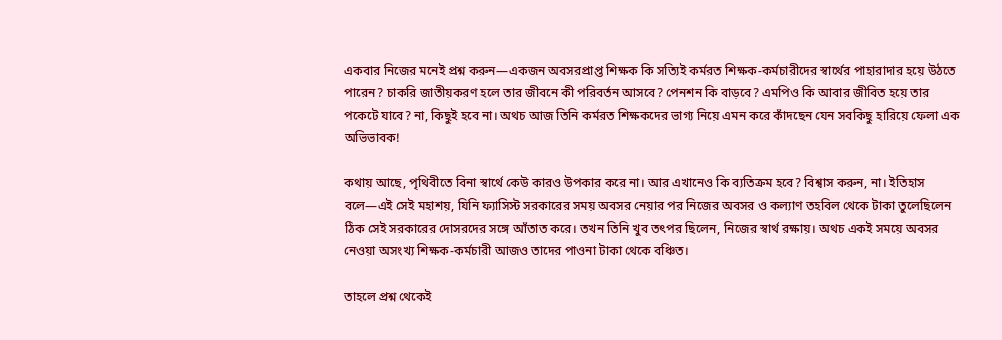একবার নিজের মনেই প্রশ্ন করুন—একজন অবসরপ্রাপ্ত শিক্ষক কি সত্যিই কর্মরত শিক্ষক-কর্মচারীদের স্বার্থের পাহারাদার হয়ে উঠতে পারেন? চাকরি জাতীয়করণ হলে তার জীবনে কী পরিবর্তন আসবে? পেনশন কি বাড়বে? এমপিও কি আবার জীবিত হয়ে তার পকেটে যাবে? না, কিছুই হবে না। অথচ আজ তিনি কর্মরত শিক্ষকদের ভাগ্য নিয়ে এমন করে কাঁদছেন যেন সবকিছু হারিয়ে ফেলা এক অভিভাবক!

কথায় আছে, পৃথিবীতে বিনা স্বার্থে কেউ কারও উপকার করে না। আর এখানেও কি ব্যতিক্রম হবে? বিশ্বাস করুন, না। ইতিহাস বলে—এই সেই মহাশয়, যিনি ফ্যাসিস্ট সরকারের সময় অবসর নেয়ার পর নিজের অবসর ও কল্যাণ তহবিল থেকে টাকা তুলেছিলেন ঠিক সেই সরকারের দোসরদের সঙ্গে আঁতাত করে। তখন তিনি খুব তৎপর ছিলেন, নিজের স্বার্থ রক্ষায়। অথচ একই সময়ে অবসর নেওয়া অসংখ্য শিক্ষক-কর্মচারী আজও তাদের পাওনা টাকা থেকে বঞ্চিত।

তাহলে প্রশ্ন থেকেই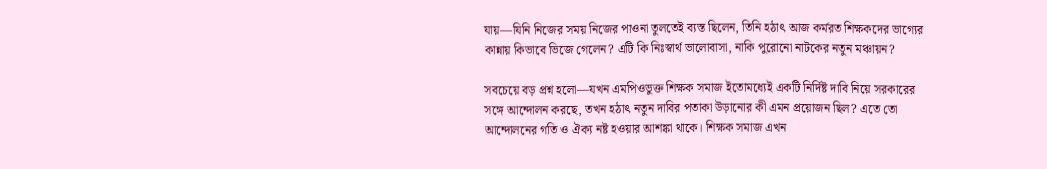যায়—যিনি নিজের সময় নিজের পাওনা তুলতেই ব্যস্ত ছিলেন, তিনি হঠাৎ আজ কর্মরত শিক্ষকদের ভাগ্যের কান্নায় কিভাবে ভিজে গেলেন? এটি কি নিঃস্বার্থ ভালোবাসা, নাকি পুরোনো নাটকের নতুন মঞ্চায়ন?

সবচেয়ে বড় প্রশ্ন হলো—যখন এমপিওভুক্ত শিক্ষক সমাজ ইতোমধ্যেই একটি নির্দিষ্ট দাবি নিয়ে সরকারের সঙ্গে আন্দোলন করছে, তখন হঠাৎ নতুন দাবির পতাকা উড়ানোর কী এমন প্রয়োজন ছিল? এতে তো আন্দোলনের গতি ও ঐক্য নষ্ট হওয়ার আশঙ্কা থাকে। শিক্ষক সমাজ এখন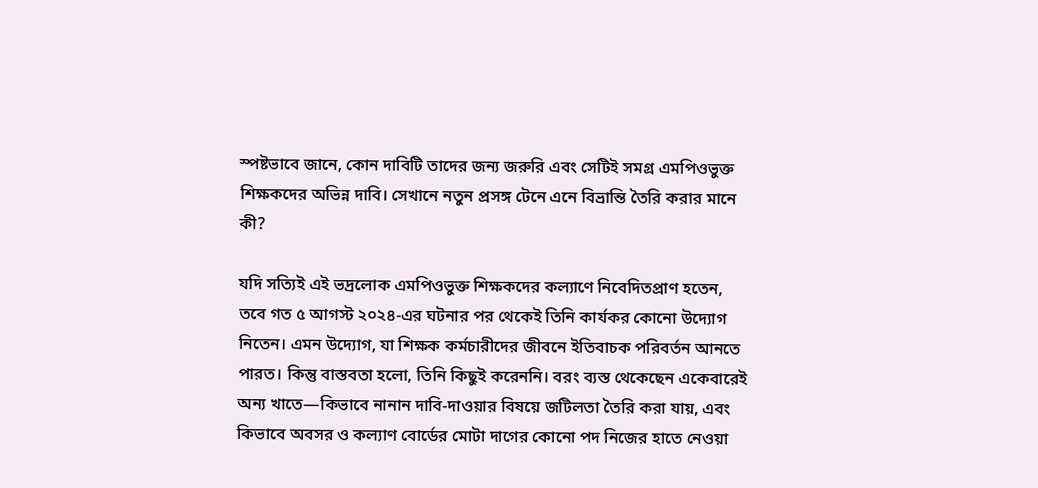স্পষ্টভাবে জানে, কোন দাবিটি তাদের জন্য জরুরি এবং সেটিই সমগ্র এমপিওভুক্ত শিক্ষকদের অভিন্ন দাবি। সেখানে নতুন প্রসঙ্গ টেনে এনে বিভ্রান্তি তৈরি করার মানে কী?

যদি সত্যিই এই ভদ্রলোক এমপিওভুক্ত শিক্ষকদের কল্যাণে নিবেদিতপ্রাণ হতেন, তবে গত ৫ আগস্ট ২০২৪-এর ঘটনার পর থেকেই তিনি কার্যকর কোনো উদ্যোগ নিতেন। এমন উদ্যোগ, যা শিক্ষক কর্মচারীদের জীবনে ইতিবাচক পরিবর্তন আনতে পারত। কিন্তু বাস্তবতা হলো, তিনি কিছুই করেননি। বরং ব্যস্ত থেকেছেন একেবারেই অন্য খাতে—কিভাবে নানান দাবি-দাওয়ার বিষয়ে জটিলতা তৈরি করা যায়, এবং কিভাবে অবসর ও কল্যাণ বোর্ডের মোটা দাগের কোনো পদ নিজের হাতে নেওয়া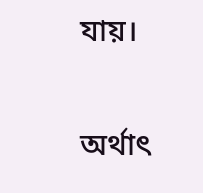যায়।

অর্থাৎ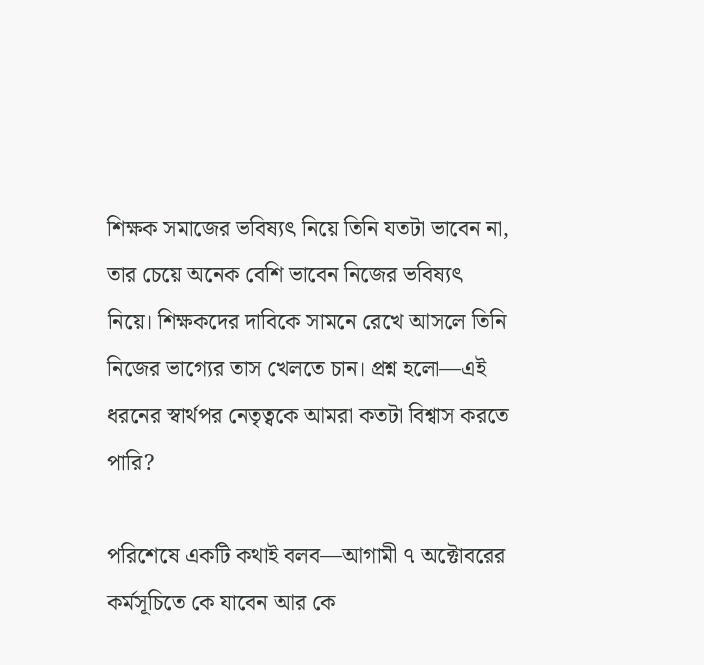শিক্ষক সমাজের ভবিষ্যৎ নিয়ে তিনি যতটা ভাবেন না, তার চেয়ে অনেক বেশি ভাবেন নিজের ভবিষ্যৎ নিয়ে। শিক্ষকদের দাবিকে সামনে রেখে আসলে তিনি নিজের ভাগ্যের তাস খেলতে চান। প্রশ্ন হলো—এই ধরনের স্বার্থপর নেতৃত্বকে আমরা কতটা বিশ্বাস করতে পারি?

পরিশেষে একটি কথাই বলব—আগামী ৭ অক্টোবরের কর্মসূচিতে কে যাবেন আর কে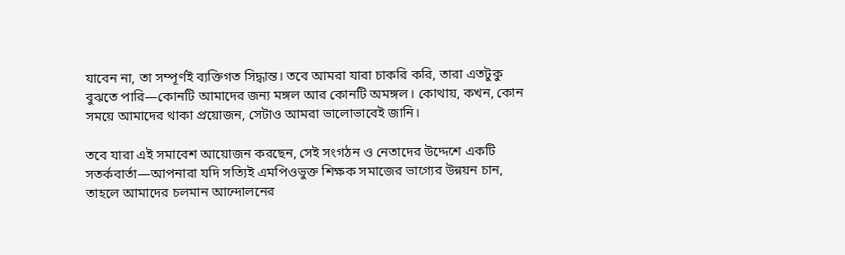যাবেন না, তা সম্পূর্ণই ব্যক্তিগত সিদ্ধান্ত। তবে আমরা যারা চাকরি করি, তারা এতটুকু বুঝতে পারি—কোনটি আমাদের জন্য মঙ্গল আর কোনটি অমঙ্গল। কোথায়, কখন, কোন সময়ে আমাদের থাকা প্রয়োজন, সেটাও আমরা ভালোভাবেই জানি।

তবে যারা এই সমাবেশ আয়োজন করছেন, সেই সংগঠন ও নেতাদের উদ্দেশে একটি সতর্কবার্তা—আপনারা যদি সত্যিই এমপিওভুক্ত শিক্ষক সমাজের ভাগ্যের উন্নয়ন চান, তাহলে আমাদের চলমান আন্দোলনের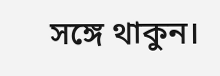সঙ্গে থাকুন।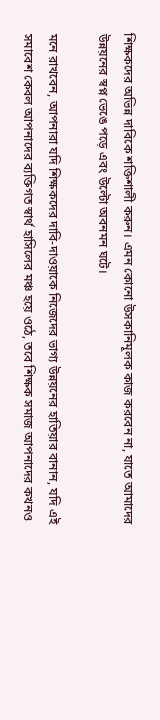শিক্ষকদের অভিন্ন দাবিকে শক্তিশালী করুন। এমন কোনো উসকানিমূলক কাজ করবেন না, যাতে আমাদের উন্নয়নের স্বপ্ন ভেঙে পড়ে এবং উল্টো অবনমন ঘটে।

মনে রাখবেন, আপনারা যদি শিক্ষকদের দাবি-দাওয়াকে নিজেদের ভাগ্য উন্নয়নের হাতিয়ার বানান, যদি এই সমাবেশ কেবল আপনাদের ব্যক্তিগত স্বার্থ হাসিলের মঞ্চ হয়ে ওঠে, তবে শিক্ষক সমাজ আপনাদের কখনও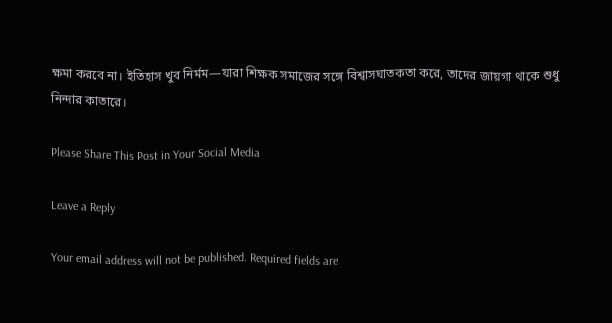ক্ষমা করবে না। ইতিহাস খুব নির্মম—যারা শিক্ষক সমাজের সঙ্গে বিশ্বাসঘাতকতা করে, তাদের জায়গা থাকে শুধু নিন্দার কাতারে।

Please Share This Post in Your Social Media

Leave a Reply

Your email address will not be published. Required fields are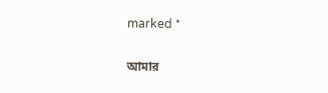marked *

আমার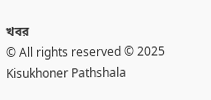খবর
© All rights reserved © 2025 Kisukhoner Pathshala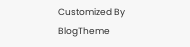Customized By BlogTheme